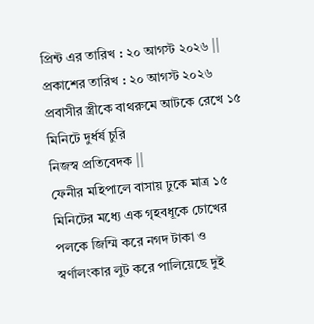প্রিন্ট এর তারিখ : ২০ আগস্ট ২০২৬ ||
প্রকাশের তারিখ : ২০ আগস্ট ২০২৬
প্রবাসীর স্ত্রীকে বাথরুমে আটকে রেখে ১৫ মিনিটে দুর্ধর্ষ চুরি
নিজস্ব প্রতিবেদক ||
ফেনীর মহিপালে বাসায় ঢুকে মাত্র ১৫ মিনিটের মধ্যে এক গৃহবধূকে চোখের পলকে জিম্মি করে নগদ টাকা ও স্বর্ণালংকার লুট করে পালিয়েছে দুই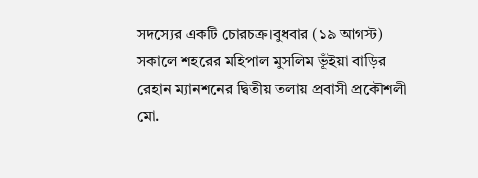সদস্যের একটি চোরচক্র।বুধবার (১৯ আগস্ট) সকালে শহরের মহিপাল মুসলিম ভূঁইয়া বাড়ির রেহান ম্যানশনের দ্বিতীয় তলায় প্রবাসী প্রকৌশলী মো.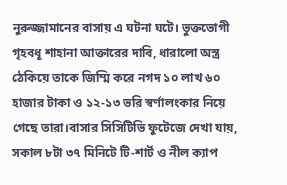নুরুজ্জামানের বাসায় এ ঘটনা ঘটে। ভুক্তভোগী গৃহবধূ শাহানা আক্তারের দাবি, ধারালো অস্ত্র ঠেকিয়ে তাকে জিম্মি করে নগদ ১০ লাখ ৬০ হাজার টাকা ও ১২-১৩ ভরি স্বর্ণালংকার নিয়ে গেছে তারা।বাসার সিসিটিভি ফুটেজে দেখা যায়, সকাল ৮টা ৩৭ মিনিটে টি-শার্ট ও নীল ক্যাপ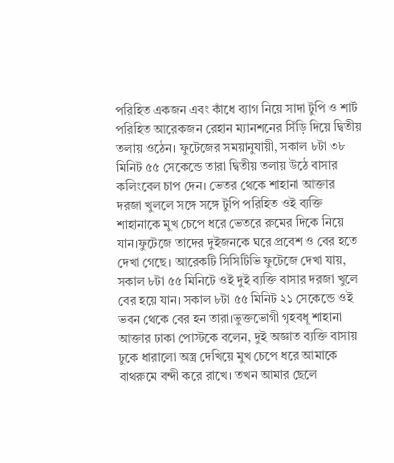পরিহিত একজন এবং কাঁধে ব্যাগ নিয়ে সাদা টুপি ও শার্ট পরিহিত আরেকজন রেহান ম্যানশনের সিঁড়ি দিয়ে দ্বিতীয় তলায় ওঠেন। ফুটেজের সময়ানুযায়ী, সকাল ৮টা ৩৮ মিনিট ৫৫ সেকেন্ডে তারা দ্বিতীয় তলায় উঠে বাসার কলিংবেল চাপ দেন। ভেতর থেকে শাহানা আক্তার দরজা খুললে সঙ্গে সঙ্গে টুপি পরিহিত ওই ব্যক্তি শাহানাকে মুখ চেপে ধরে ভেতরে রুমের দিকে নিয়ে যান।ফুটেজে তাদের দুইজনকে ঘরে প্রবেশ ও বের হতে দেখা গেছে। আরেকটি সিসিটিভি ফুটেজে দেখা যায়, সকাল ৮টা ৫৫ মিনিটে ওই দুই ব্যক্তি বাসার দরজা খুলে বের হয়ে যান। সকাল ৮টা ৫৫ মিনিট ২১ সেকেন্ডে ওই ভবন থেকে বের হন তারা।ভুক্তভোগী গৃহবধূ শাহানা আক্তার ঢাকা পোস্টকে বলেন, দুই অজ্ঞাত ব্যক্তি বাসায় ঢুকে ধারালো অস্ত্র দেখিয়ে মুখ চেপে ধরে আমাকে বাথরুমে বন্দী করে রাখে। তখন আমার ছেলে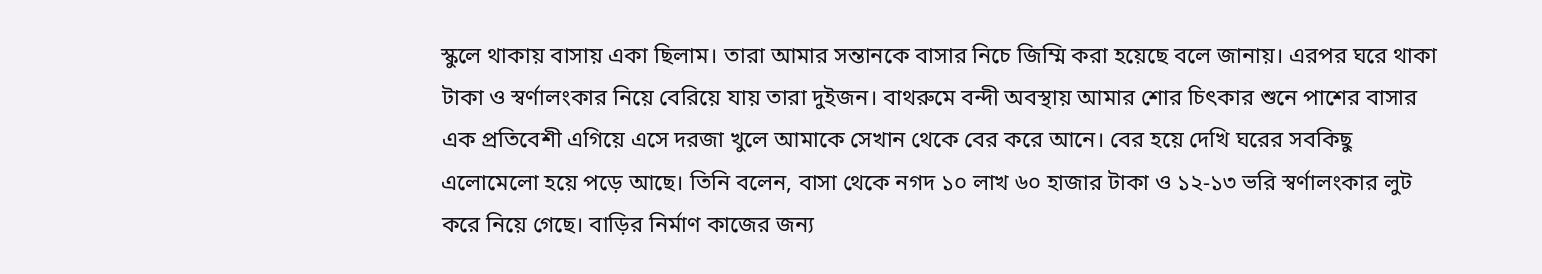স্কুলে থাকায় বাসায় একা ছিলাম। তারা আমার সন্তানকে বাসার নিচে জিম্মি করা হয়েছে বলে জানায়। এরপর ঘরে থাকা টাকা ও স্বর্ণালংকার নিয়ে বেরিয়ে যায় তারা দুইজন। বাথরুমে বন্দী অবস্থায় আমার শোর চিৎকার শুনে পাশের বাসার এক প্রতিবেশী এগিয়ে এসে দরজা খুলে আমাকে সেখান থেকে বের করে আনে। বের হয়ে দেখি ঘরের সবকিছু এলোমেলো হয়ে পড়ে আছে। তিনি বলেন, বাসা থেকে নগদ ১০ লাখ ৬০ হাজার টাকা ও ১২-১৩ ভরি স্বর্ণালংকার লুট করে নিয়ে গেছে। বাড়ির নির্মাণ কাজের জন্য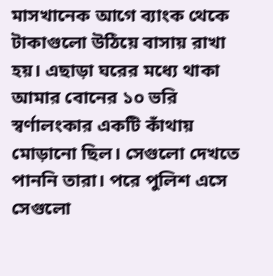মাসখানেক আগে ব্যাংক থেকে টাকাগুলো উঠিয়ে বাসায় রাখা হয়। এছাড়া ঘরের মধ্যে থাকা আমার বোনের ১০ ভরি স্বর্ণালংকার একটি কাঁথায় মোড়ানো ছিল। সেগুলো দেখতে পাননি তারা। পরে পুলিশ এসে সেগুলো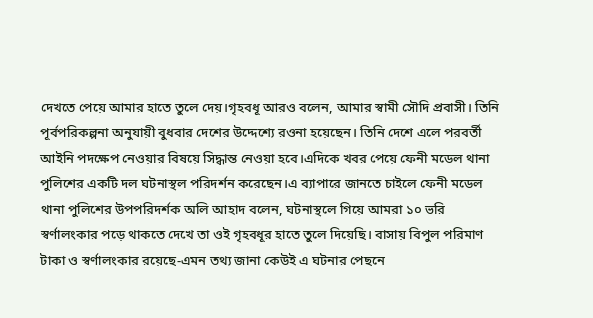দেখতে পেয়ে আমার হাতে তুলে দেয়।গৃহবধূ আরও বলেন, আমার স্বামী সৌদি প্রবাসী। তিনি পূর্বপরিকল্পনা অনুযায়ী বুধবার দেশের উদ্দেশ্যে রওনা হয়েছেন। তিনি দেশে এলে পরবর্তী আইনি পদক্ষেপ নেওয়ার বিষয়ে সিদ্ধান্ত নেওয়া হবে।এদিকে খবর পেয়ে ফেনী মডেল থানা পুলিশের একটি দল ঘটনাস্থল পরিদর্শন করেছেন।এ ব্যাপারে জানতে চাইলে ফেনী মডেল থানা পুলিশের উপপরিদর্শক অলি আহাদ বলেন, ঘটনাস্থলে গিয়ে আমরা ১০ ভরি স্বর্ণালংকার পড়ে থাকতে দেখে তা ওই গৃহবধূর হাতে তুলে দিয়েছি। বাসায় বিপুল পরিমাণ টাকা ও স্বর্ণালংকার রয়েছে-এমন তথ্য জানা কেউই এ ঘটনার পেছনে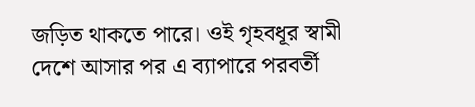জড়িত থাকতে পারে। ওই গৃহবধূর স্বামী দেশে আসার পর এ ব্যাপারে পরবর্তী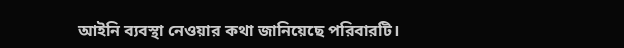আইনি ব্যবস্থা নেওয়ার কথা জানিয়েছে পরিবারটি।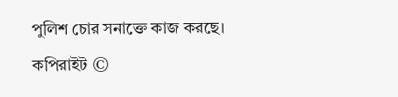পুলিশ চোর সনাক্তে কাজ করছে।
কপিরাইট ©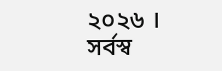২০২৬ । সর্বস্ব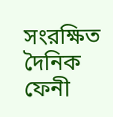সংরক্ষিত দৈনিক ফেনী